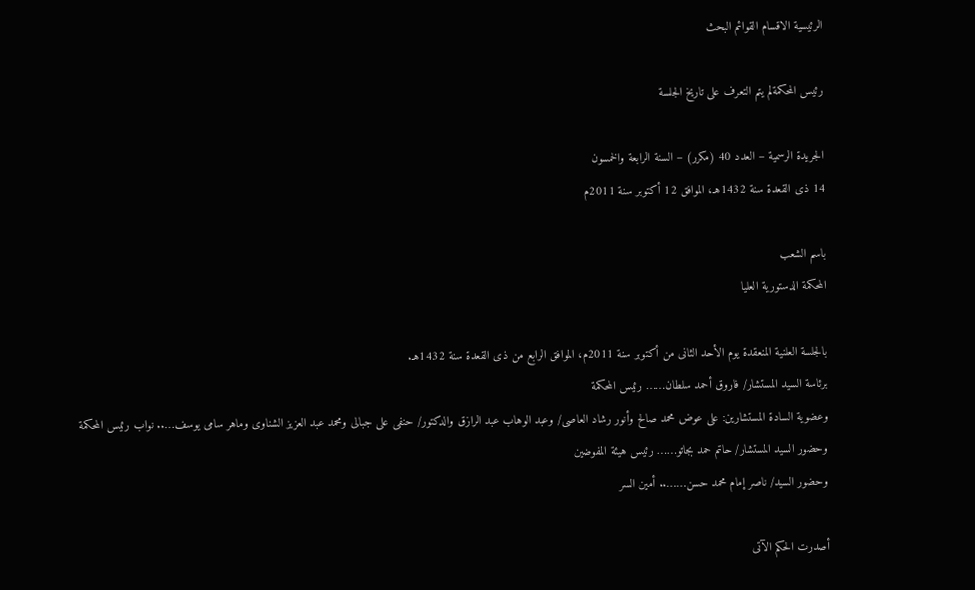الرئيسية الاقسام القوائم البحث

رئيس المحكمةلم يتم التعرف على تاريخ الجلسة

الجريدة الرسمية – العدد 40 (مكرر) – السنة الرابعة والخمسون
14 ذى القعدة سنة 1432هـ، الموافق 12 أكتوبر سنة 2011م

باسم الشعب
المحكمة الدستورية العليا

بالجلسة العلنية المنعقدة يوم الأحد الثانى من أكتوبر سنة 2011م، الموافق الرابع من ذى القعدة سنة 1432هـ.
برئاسة السيد المستشار/ فاروق أحمد سلطان…… رئيس المحكمة
وعضوية السادة المستشارين: على عوض محمد صالح وأنور رشاد العاصى/ وعبد الوهاب عبد الرازق والدكتور/ حنفى على جبالى ومحمد عبد العزيز الشناوى وماهر سامى يوسف….. نواب رئيس المحكمة
وحضور السيد المستشار/ حاتم حمد بجاتو…… رئيس هيئة المفوضين
وحضور السيد/ ناصر إمام محمد حسن…….. أمين السر

أصدرت الحكم الآتى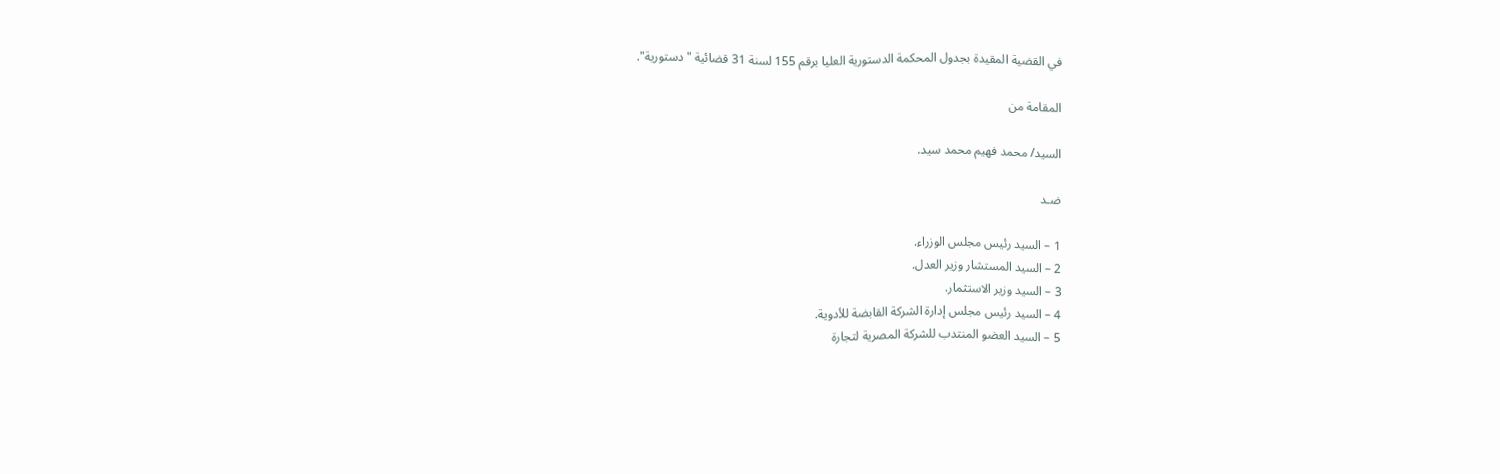في القضية المقيدة بجدول المحكمة الدستورية العليا برقم 155 لسنة 31 قضائية "دستورية".

المقامة من

السيد/ محمد فهيم محمد سيد.

ضـد

1 – السيد رئيس مجلس الوزراء.
2 – السيد المستشار وزير العدل.
3 – السيد وزير الاستثمار.
4 – السيد رئيس مجلس إدارة الشركة القابضة للأدوية.
5 – السيد العضو المنتدب للشركة المصرية لتجارة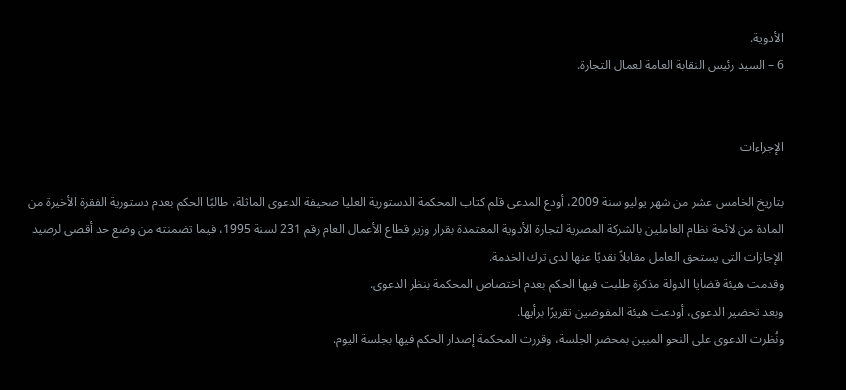الأدوية.
6 – السيد رئيس النقابة العامة لعمال التجارة.


الإجراءات

بتاريخ الخامس عشر من شهر يوليو سنة 2009، أودع المدعى قلم كتاب المحكمة الدستورية العليا صحيفة الدعوى الماثلة، طالبًا الحكم بعدم دستورية الفقرة الأخيرة من المادة من لائحة نظام العاملين بالشركة المصرية لتجارة الأدوية المعتمدة بقرار وزير قطاع الأعمال العام رقم 231 لسنة 1995، فيما تضمنته من وضع حد أقصى لرصيد الإجازات التى يستحق العامل مقابلاً نقديًا عنها لدى ترك الخدمة.
وقدمت هيئة قضايا الدولة مذكرة طلبت فيها الحكم بعدم اختصاص المحكمة بنظر الدعوى.
وبعد تحضير الدعوى، أودعت هيئة المفوضين تقريرًا برأيها.
ونُظرت الدعوى على النحو المبين بمحضر الجلسة، وقررت المحكمة إصدار الحكم فيها بجلسة اليوم.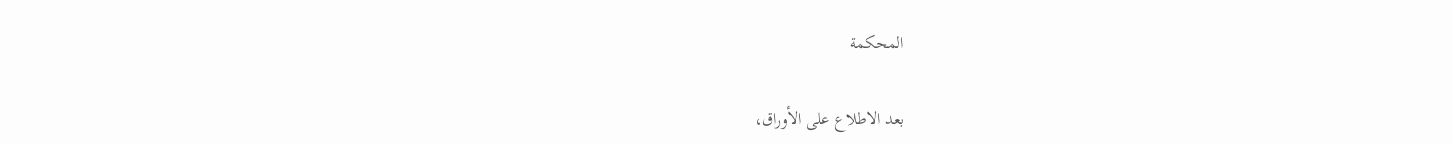المحكمة

بعد الاطلاع على الأوراق،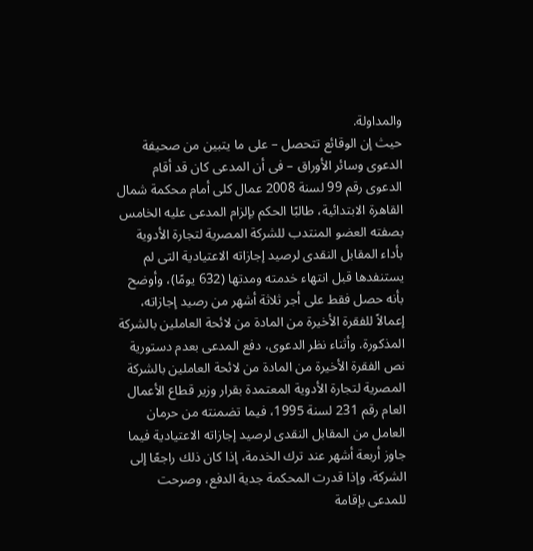والمداولة.
حيث إن الوقائع تتحصل – على ما يتبين من صحيفة الدعوى وسائر الأوراق – فى أن المدعى كان قد أقام الدعوى رقم 99 لسنة 2008 عمال كلى أمام محكمة شمال القاهرة الابتدائية، طالبًا الحكم بإلزام المدعى عليه الخامس بصفته العضو المنتدب للشركة المصرية لتجارة الأدوية بأداء المقابل النقدى لرصيد إجازاته الاعتيادية التى لم يستنفدها قبل انتهاء خدمته ومدتها (632 يومًا)، وأوضح بأنه حصل فقط على أجر ثلاثة أشهر من رصيد إجازاته، إعمالاً للفقرة الأخيرة من المادة من لائحة العاملين بالشركة المذكورة. وأثناء نظر الدعوى، دفع المدعى بعدم دستورية نص الفقرة الأخيرة من المادة من لائحة العاملين بالشركة المصرية لتجارة الأدوية المعتمدة بقرار وزير قطاع الأعمال العام رقم 231 لسنة 1995، فيما تضمنته من حرمان العامل من المقابل النقدى لرصيد إجازاته الاعتيادية فيما جاوز أربعة أشهر عند ترك الخدمة، إذا كان ذلك راجعًا إلى الشركة، وإذا قدرت المحكمة جدية الدفع، وصرحت للمدعى بإقامة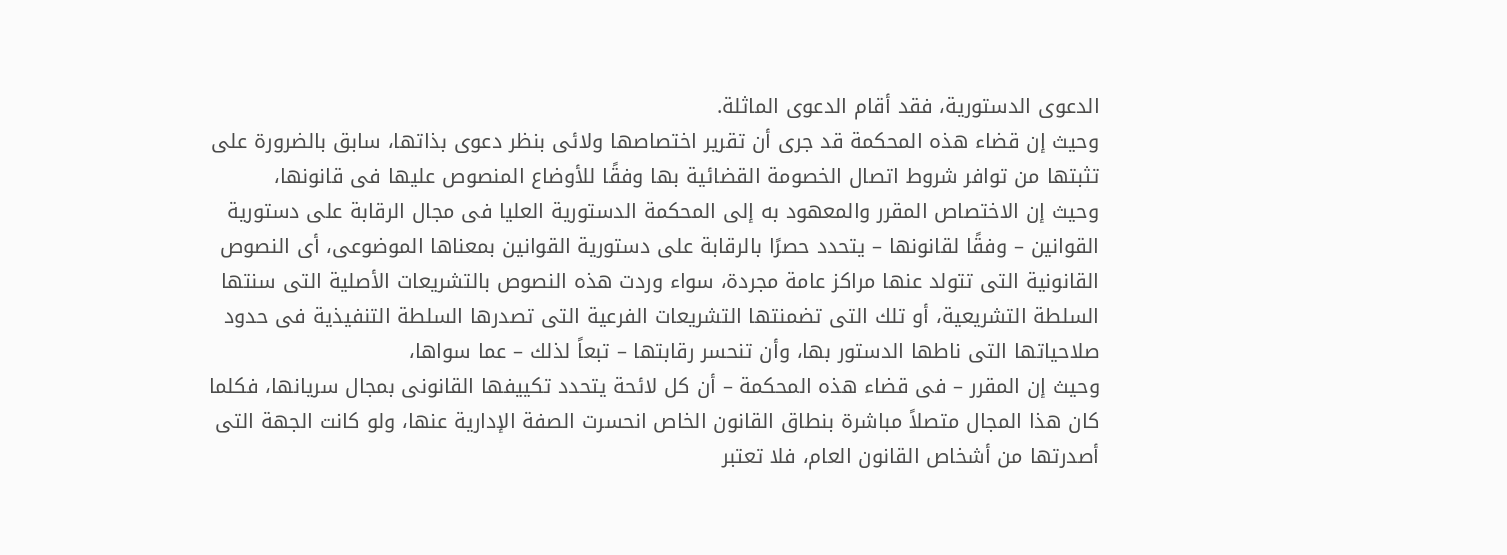الدعوى الدستورية، فقد أقام الدعوى الماثلة.
وحيث إن قضاء هذه المحكمة قد جرى أن تقرير اختصاصها ولائى بنظر دعوى بذاتها، سابق بالضرورة على تثبتها من توافر شروط اتصال الخصومة القضائية بها وفقًا للأوضاع المنصوص عليها فى قانونها،
وحيث إن الاختصاص المقرر والمعهود به إلى المحكمة الدستورية العليا فى مجال الرقابة على دستورية القوانين – وفقًا لقانونها – يتحدد حصرًا بالرقابة على دستورية القوانين بمعناها الموضوعى، أى النصوص القانونية التى تتولد عنها مراكز عامة مجردة، سواء وردت هذه النصوص بالتشريعات الأصلية التى سنتها السلطة التشريعية، أو تلك التى تضمنتها التشريعات الفرعية التى تصدرها السلطة التنفيذية فى حدود صلاحياتها التى ناطها الدستور بها، وأن تنحسر رقابتها – تبعاً لذلك – عما سواها،
وحيث إن المقرر – فى قضاء هذه المحكمة – أن كل لائحة يتحدد تكييفها القانونى بمجال سريانها، فكلما كان هذا المجال متصلاً مباشرة بنطاق القانون الخاص انحسرت الصفة الإدارية عنها، ولو كانت الجهة التى أصدرتها من أشخاص القانون العام، فلا تعتبر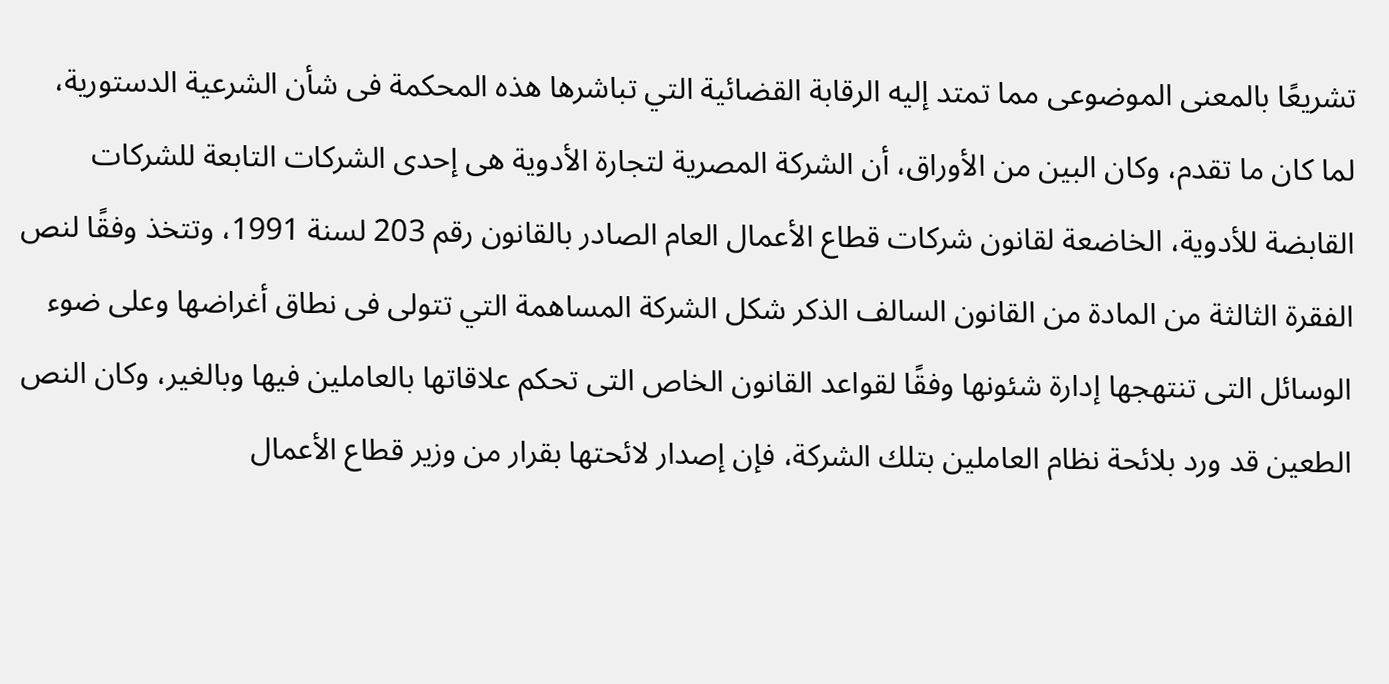تشريعًا بالمعنى الموضوعى مما تمتد إليه الرقابة القضائية التي تباشرها هذه المحكمة فى شأن الشرعية الدستورية،
لما كان ما تقدم، وكان البين من الأوراق، أن الشركة المصرية لتجارة الأدوية هى إحدى الشركات التابعة للشركات القابضة للأدوية، الخاضعة لقانون شركات قطاع الأعمال العام الصادر بالقانون رقم 203 لسنة 1991، وتتخذ وفقًا لنص الفقرة الثالثة من المادة من القانون السالف الذكر شكل الشركة المساهمة التي تتولى فى نطاق أغراضها وعلى ضوء الوسائل التى تنتهجها إدارة شئونها وفقًا لقواعد القانون الخاص التى تحكم علاقاتها بالعاملين فيها وبالغير، وكان النص الطعين قد ورد بلائحة نظام العاملين بتلك الشركة، فإن إصدار لائحتها بقرار من وزير قطاع الأعمال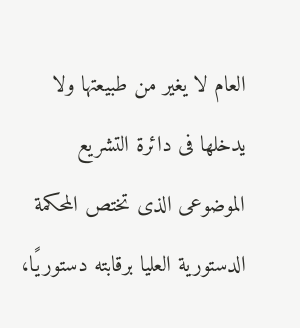العام لا يغير من طبيعتها ولا يدخلها فى دائرة التشريع الموضوعى الذى تختص المحكمة الدستورية العليا برقابته دستوريًا،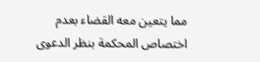مما يتعين معه القضاء بعدم اختصاص المحكمة بنظر الدعوى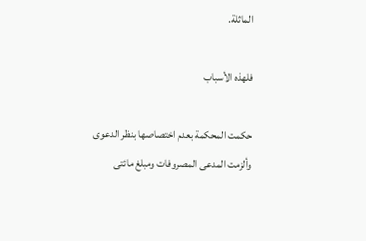الماثلة.

فلهذه الأسباب

حكمت المحكمة بعدم اختصاصها بنظر الدعوى وألزمت المدعى المصروفات ومبلغ مائتى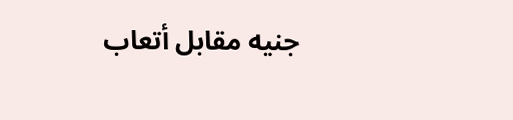جنيه مقابل أتعاب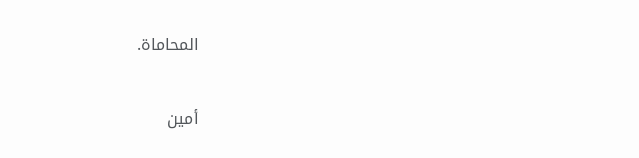المحاماة.

أمين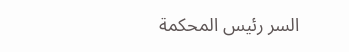السر رئيس المحكمة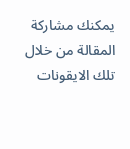يمكنك مشاركة المقالة من خلال تلك الايقونات